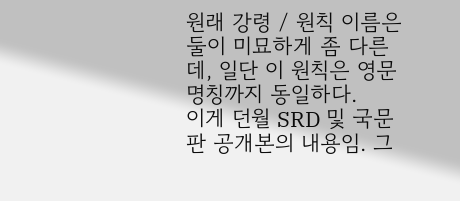원래 강령 / 원칙 이름은 둘이 미묘하게 좀 다른데, 일단 이 원칙은 영문 명칭까지 동일하다.
이게 던월 SRD 및 국문판 공개본의 내용임. 그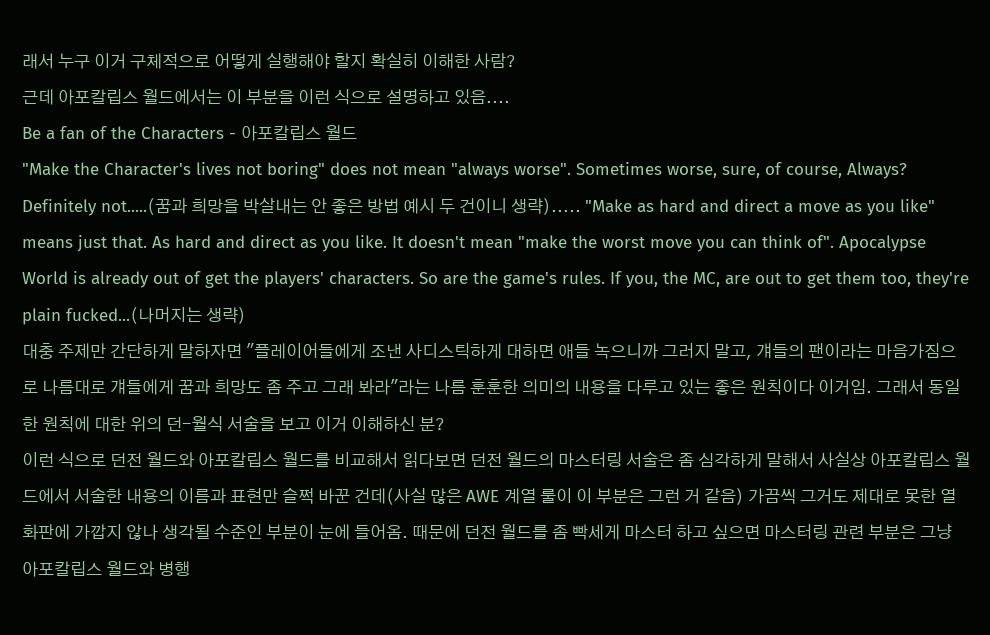래서 누구 이거 구체적으로 어떻게 실행해야 할지 확실히 이해한 사람?
근데 아포칼립스 월드에서는 이 부분을 이런 식으로 설명하고 있음....
Be a fan of the Characters - 아포칼립스 월드
"Make the Character's lives not boring" does not mean "always worse". Sometimes worse, sure, of course, Always? Definitely not.....(꿈과 희망을 박살내는 안 좋은 방법 예시 두 건이니 생략)..... "Make as hard and direct a move as you like" means just that. As hard and direct as you like. It doesn't mean "make the worst move you can think of". Apocalypse World is already out of get the players' characters. So are the game's rules. If you, the MC, are out to get them too, they're plain fucked...(나머지는 생략)
대충 주제만 간단하게 말하자면 "플레이어들에게 조낸 사디스틱하게 대하면 애들 녹으니까 그러지 말고, 걔들의 팬이라는 마음가짐으로 나름대로 걔들에게 꿈과 희망도 좀 주고 그래 봐라"라는 나름 훈훈한 의미의 내용을 다루고 있는 좋은 원칙이다 이거임. 그래서 동일한 원칙에 대한 위의 던-월식 서술을 보고 이거 이해하신 분?
이런 식으로 던전 월드와 아포칼립스 월드를 비교해서 읽다보면 던전 월드의 마스터링 서술은 좀 심각하게 말해서 사실상 아포칼립스 월드에서 서술한 내용의 이름과 표현만 슬쩍 바꾼 건데(사실 많은 AWE 계열 룰이 이 부분은 그런 거 같음) 가끔씩 그거도 제대로 못한 열화판에 가깝지 않나 생각될 수준인 부분이 눈에 들어옴. 때문에 던전 월드를 좀 빡세게 마스터 하고 싶으면 마스터링 관련 부분은 그냥 아포칼립스 월드와 병행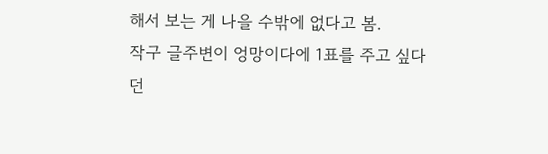해서 보는 게 나을 수밖에 없다고 봄.
작구 글주변이 엉망이다에 1표를 주고 싶다
던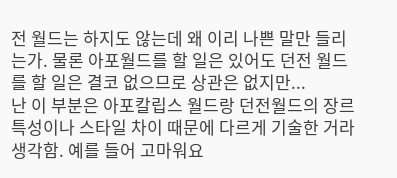전 월드는 하지도 않는데 왜 이리 나쁜 말만 들리는가. 물론 아포월드를 할 일은 있어도 던전 월드를 할 일은 결코 없으므로 상관은 없지만...
난 이 부분은 아포칼립스 월드랑 던전월드의 장르 특성이나 스타일 차이 때문에 다르게 기술한 거라 생각함. 예를 들어 고마워요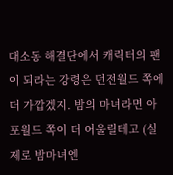대소동 해결단에서 캐릭터의 팬이 되라는 강령은 던전월드 쪽에 더 가깝겠지. 밤의 마녀라면 아포월드 쪽이 더 어울릴테고 (실제로 밤마녀엔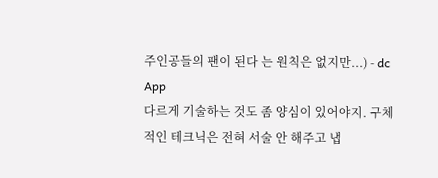주인공들의 팬이 된다 는 원칙은 없지만...) - dc App
다르게 기술하는 것도 좀 양심이 있어야지. 구체적인 테크닉은 전혀 서술 안 해주고 냅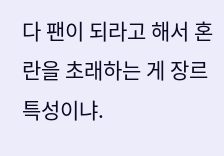다 팬이 되라고 해서 혼란을 초래하는 게 장르 특성이냐.